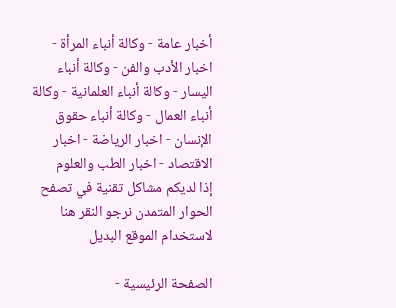أخبار عامة - وكالة أنباء المرأة - اخبار الأدب والفن - وكالة أنباء اليسار - وكالة أنباء العلمانية - وكالة أنباء العمال - وكالة أنباء حقوق الإنسان - اخبار الرياضة - اخبار الاقتصاد - اخبار الطب والعلوم
إذا لديكم مشاكل تقنية في تصفح الحوار المتمدن نرجو النقر هنا لاستخدام الموقع البديل

الصفحة الرئيسية -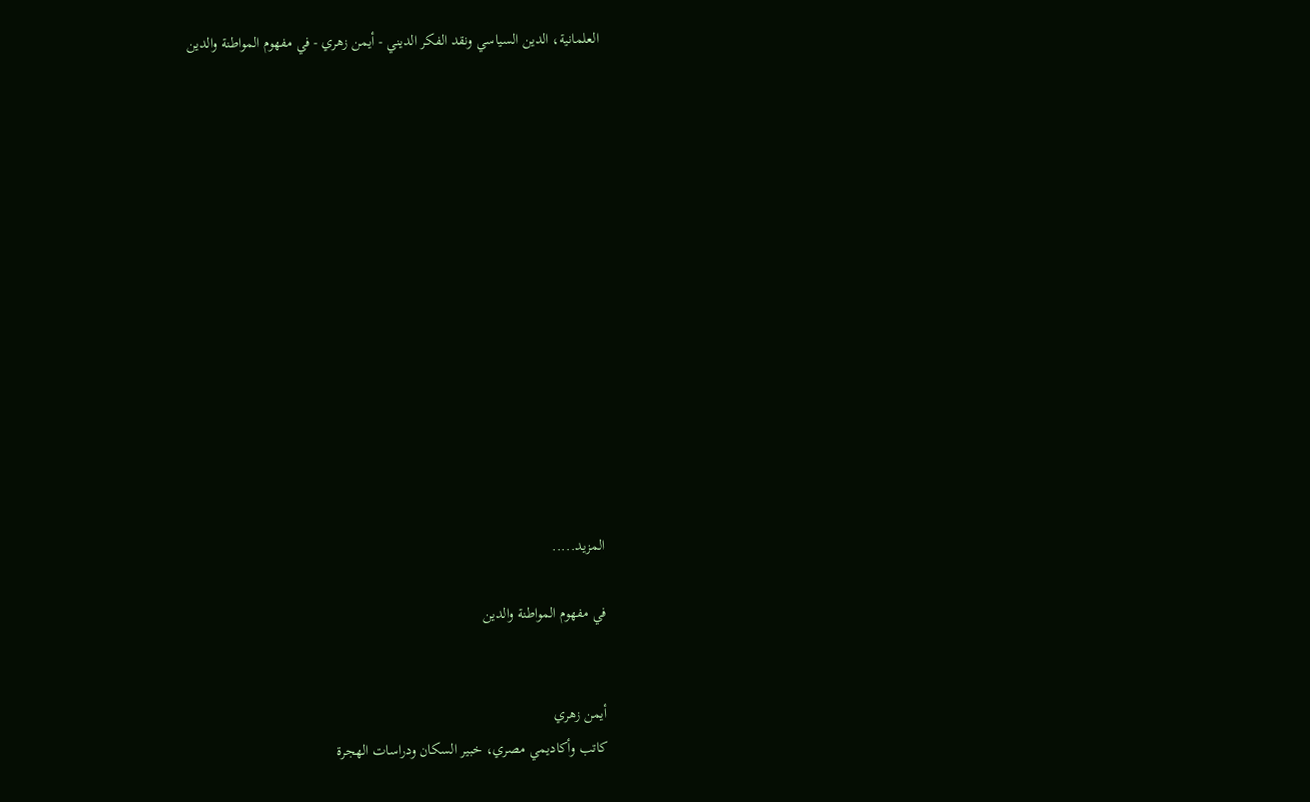العلمانية، الدين السياسي ونقد الفكر الديني - أيمن زهري - في مفهوم المواطنة والدين














المزيد.....

في مفهوم المواطنة والدين


أيمن زهري
كاتب وأكاديمي مصري، خبير السكان ودراسات الهجرة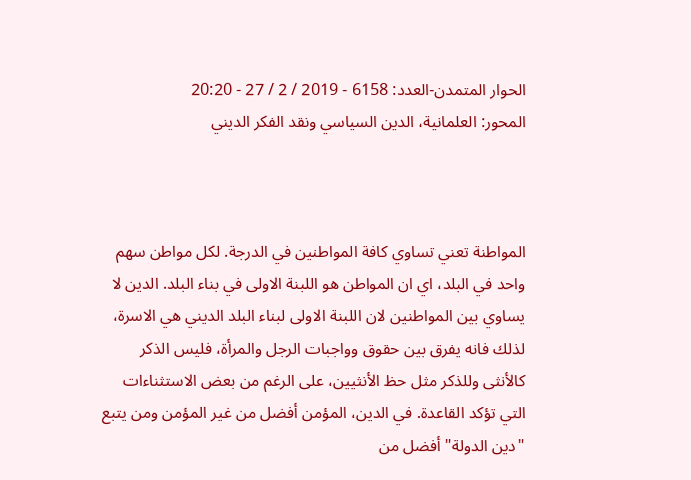الحوار المتمدن-العدد: 6158 - 2019 / 2 / 27 - 20:20
المحور: العلمانية، الدين السياسي ونقد الفكر الديني



المواطنة تعني تساوي كافة المواطنين في الدرجة. لكل مواطن سهم واحد في البلد، اي ان المواطن هو اللبنة الاولى في بناء البلد. الدين لا يساوي بين المواطنين لان اللبنة الاولى لبناء البلد الديني هي الاسرة، لذلك فانه يفرق بين حقوق وواجبات الرجل والمرأة، فليس الذكر كالأنثى وللذكر مثل حظ الأنثيين، على الرغم من بعض الاستثناءات التي تؤكد القاعدة. في الدين، المؤمن أفضل من غير المؤمن ومن يتبع "دين الدولة" أفضل من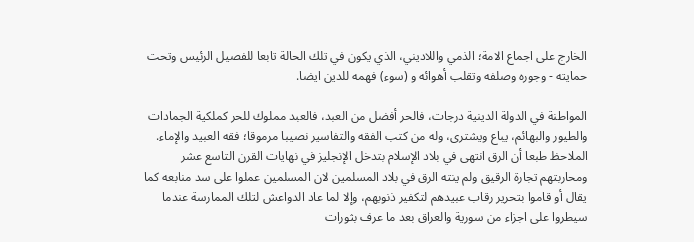الخارج على اجماع الامة؛ الذمي واللاديني، الذي يكون في تلك الحالة تابعا للفصيل الرئيس وتحت حمايته - وجوره وصلفه وتقلب أهوائه و (سوء) فهمه للدين ايضا.

المواطنة في الدولة الدينية درجات، فالحر أفضل من العبد، فالعبد مملوك للحر كملكية الجمادات والطيور والبهائم، يباع ويشترى، وله من كتب الفقه والتفاسير نصيبا مرموقا؛ فقه العبيد والإماء. الملاحظ طبعا أن الرق انتهى في بلاد الإسلام بتدخل الإنجليز في نهايات القرن التاسع عشر ومحاربتهم تجارة الرقيق ولم ينته الرق في بلاد المسلمين لان المسلمين عملوا على سد منابعه كما يقال أو قاموا بتحرير رقاب عبيدهم لتكفير ذنوبهم، وإلا لما عاد الدواعش لتلك الممارسة عندما سيطروا على اجزاء من سورية والعراق بعد ما عرف بثورات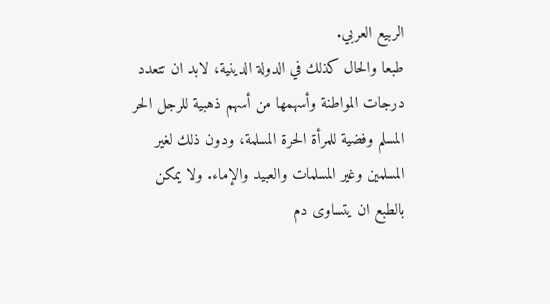الربيع العربي.
طبعا والحال كذلك في الدولة الدينية، لابد ان تتعدد درجات المواطنة وأسهمها من أسهم ذهبية للرجل الحر المسلم وفضية للمرأة الحرة المسلمة، ودون ذلك لغير المسلمين وغير المسلمات والعبيد والإماء. ولا يمكن بالطبع ان يتساوى دم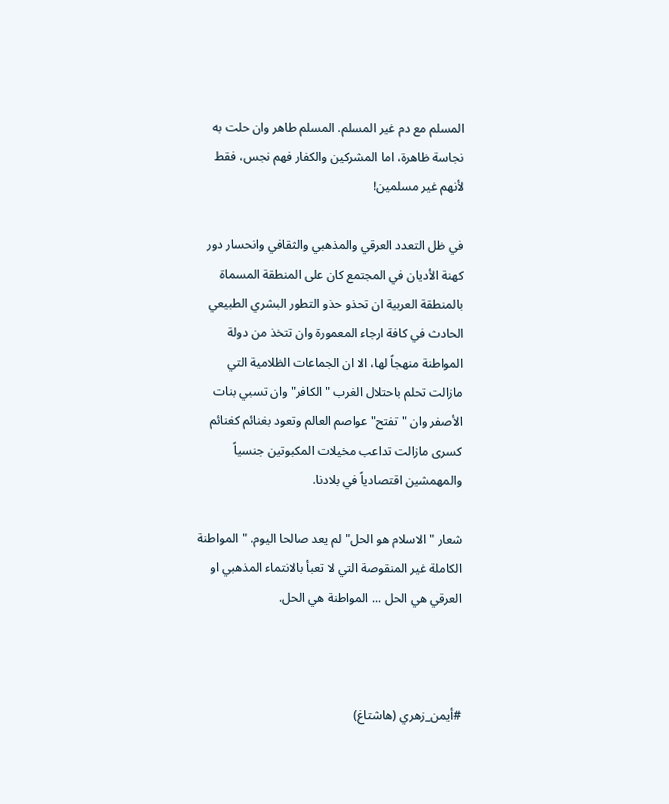المسلم مع دم غير المسلم. المسلم طاهر وان حلت به نجاسة ظاهرة، اما المشركين والكفار فهم نجس، فقط لأنهم غير مسلمين!

في ظل التعدد العرقي والمذهبي والثقافي وانحسار دور كهنة الأديان في المجتمع كان على المنطقة المسماة بالمنطقة العربية ان تحذو حذو التطور البشري الطبيعي الحادث في كافة ارجاء المعمورة وان تتخذ من دولة المواطنة منهجاً لها، الا ان الجماعات الظلامية التي مازالت تحلم باحتلال الغرب "الكافر" وان تسبي بنات الأصفر وان "تفتح" عواصم العالم وتعود بغنائم كغنائم كسرى مازالت تداعب مخيلات المكبوتين جنسياً والمهمشين اقتصادياً في بلادنا.

شعار "الاسلام هو الحل" لم يعد صالحا اليوم. "المواطنة الكاملة غير المنقوصة التي لا تعبأ بالانتماء المذهبي او العرقي هي الحل ... المواطنة هي الحل.



#أيمن_زهري (هاشتاغ)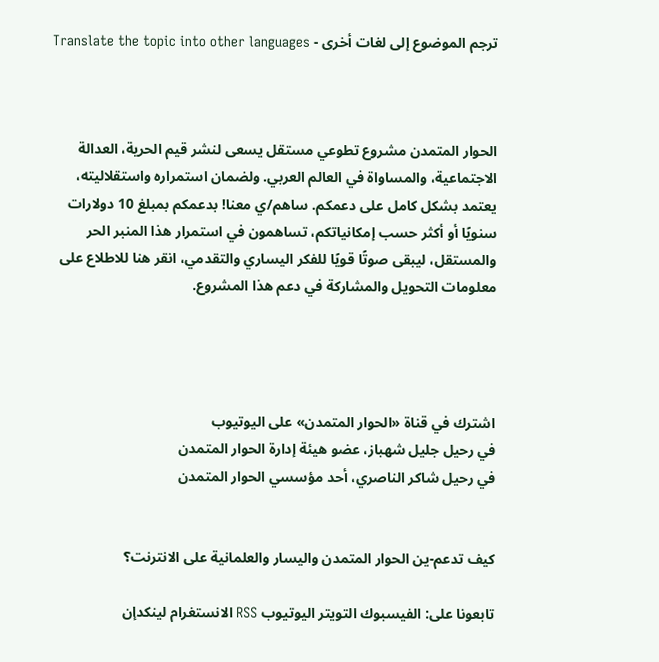ترجم الموضوع إلى لغات أخرى - Translate the topic into other languages



الحوار المتمدن مشروع تطوعي مستقل يسعى لنشر قيم الحرية، العدالة الاجتماعية، والمساواة في العالم العربي. ولضمان استمراره واستقلاليته، يعتمد بشكل كامل على دعمكم. ساهم/ي معنا! بدعمكم بمبلغ 10 دولارات سنويًا أو أكثر حسب إمكانياتكم، تساهمون في استمرار هذا المنبر الحر والمستقل، ليبقى صوتًا قويًا للفكر اليساري والتقدمي، انقر هنا للاطلاع على معلومات التحويل والمشاركة في دعم هذا المشروع.




اشترك في قناة «الحوار المتمدن» على اليوتيوب
في رحيل جليل شهباز، عضو هيئة إدارة الحوار المتمدن
في رحيل شاكر الناصري، أحد مؤسسي الحوار المتمدن


كيف تدعم-ين الحوار المتمدن واليسار والعلمانية على الانترنت؟

تابعونا على: الفيسبوك التويتر اليوتيوب RSS الانستغرام لينكدإن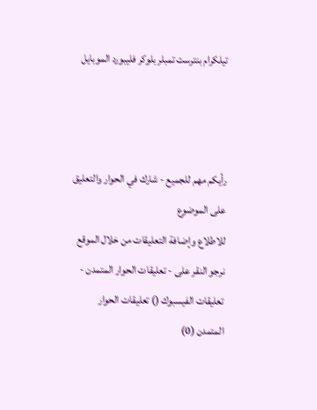تيلكرام بنترست تمبلر بلوكر فليبورد الموبايل



رأيكم مهم للجميع - شارك في الحوار والتعليق على الموضوع
للاطلاع وإضافة التعليقات من خلال الموقع نرجو النقر على - تعليقات الحوار المتمدن -
تعليقات الفيسبوك () تعليقات الحوار المتمدن (0)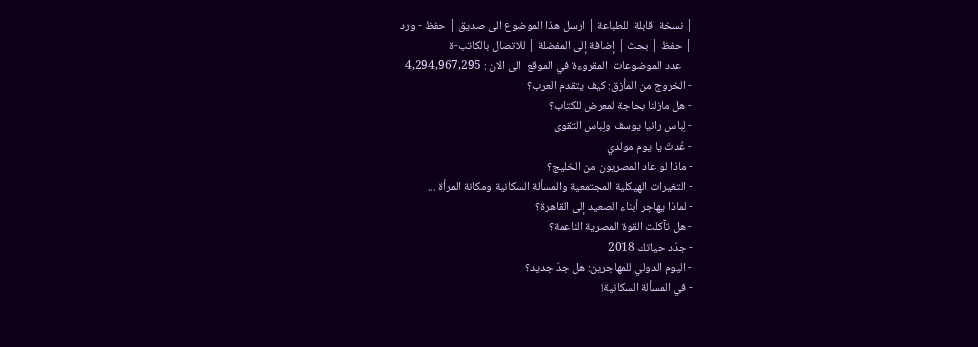| نسخة  قابلة  للطباعة | ارسل هذا الموضوع الى صديق | حفظ - ورد
| حفظ | بحث | إضافة إلى المفضلة | للاتصال بالكاتب-ة
    عدد الموضوعات  المقروءة في الموقع  الى الان : 4,294,967,295
- الخروج من المأزق: كيف يتقدم العرب؟
- هل مازلنا بحاجة لمعرض للكتاب؟
- لِباس رانيا يوسف ولِباس التقوى
- عُدتَ يا يوم مولدي
- ماذا لو عاد المصريون من الخليج؟
- التغيرات الهيكلية المجتمعية والمسألة السكانية ومكانة المرأة ...
- لماذا يهاجر أبناء الصعيد إلى القاهرة؟
- هل تآكلت القوة المصرية الناعمة؟
- جدّد حياتك 2018
- اليوم الدولي للمهاجرين: هل جدّ جديد؟
- في المسألة السكانية!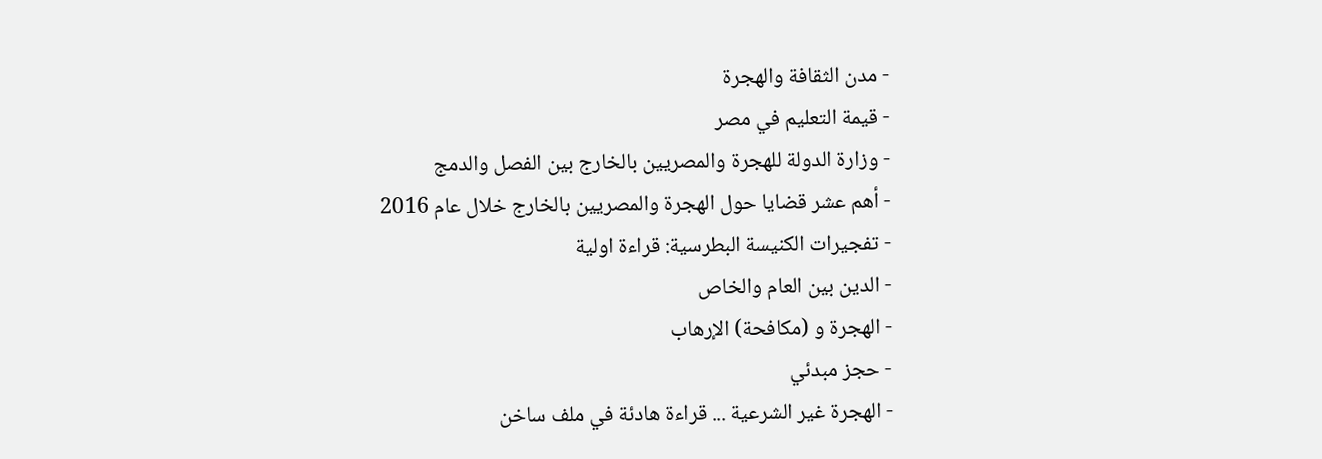- مدن الثقافة والهجرة
- قيمة التعليم في مصر
- وزارة الدولة للهجرة والمصريين بالخارج بين الفصل والدمج
- أهم عشر قضايا حول الهجرة والمصريين بالخارج خلال عام 2016
- تفجيرات الكنيسة البطرسية: قراءة اولية
- الدين بين العام والخاص
- الهجرة و (مكافحة) الإرهاب
- حجز مبدئي
- الهجرة غير الشرعية ... قراءة هادئة في ملف ساخن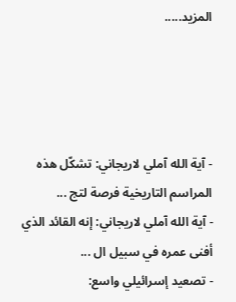المزيد.....




- آية الله آملي لاريجاني: تشكّل هذه المراسم التاريخية فرصة لتج ...
- آية الله آملي لاريجاني: إنه القائد الذي أفنى عمره في سبيل ال ...
- تصعيد إسرائيلي واسع: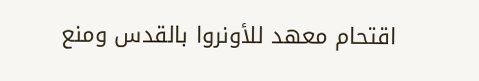اقتحام معهد للأونروا بالقدس ومنع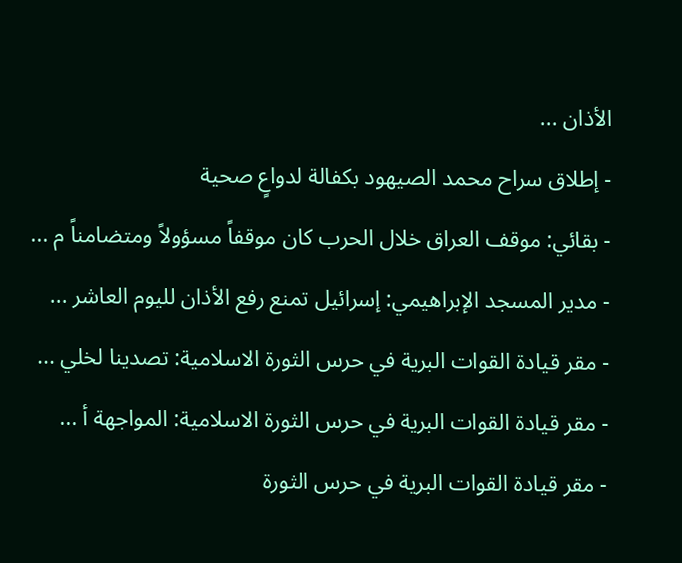الأذان ...
- إطلاق سراح محمد الصيهود بكفالة لدواعٍ صحية
- بقائي: موقف العراق خلال الحرب كان موقفاً مسؤولاً ومتضامناً م ...
- مدير المسجد الإبراهيمي: إسرائيل تمنع رفع الأذان لليوم العاشر ...
- مقر قيادة القوات البرية في حرس الثورة الاسلامية: تصدينا لخلي ...
- مقر قيادة القوات البرية في حرس الثورة الاسلامية: المواجهة أ ...
- مقر قيادة القوات البرية في حرس الثورة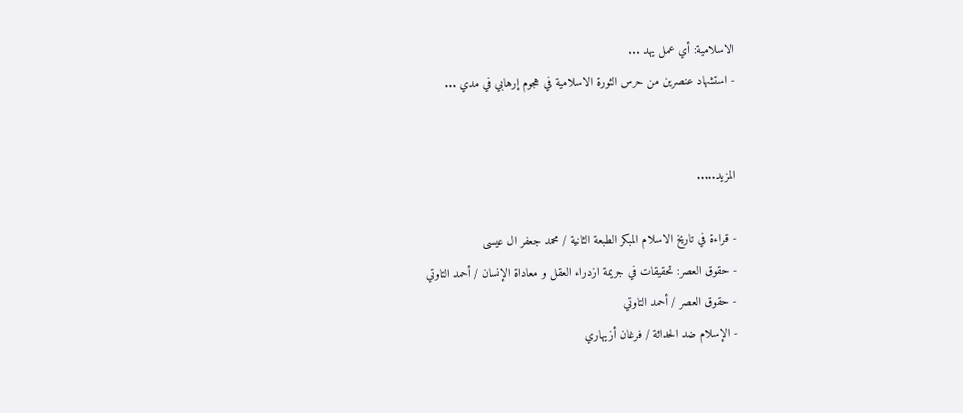الاسلامية: أي عمل يهد ...
- استشهاد عنصرين من حرس الثورة الاسلامية في هجوم إرهابي في مدي ...


المزيد.....

- قراءة في تاريخ الاسلام المبكر الطبعة الثانية / محمد جعفر ال عيسى
- حقوق العصر: تحقيقات في جريمة ازدراء العقل و معاداة الإنسان / أحمد التاوتي
- حقوق العصر / أحمد التاوتي
- الإسلام ضد الحداثة / فرغان أزيهاري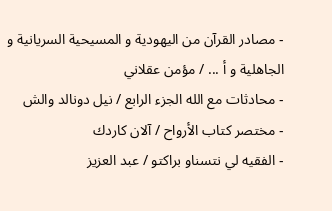- مصادر القرآن من اليهودية و المسيحية السريانية و الجاهلية و أ ... / مؤمن عقلاني
- محادثات مع الله الجزء الرابع / نيل دونالد والش
- مختصر كتاب الأرواح / آلان كاردك
- الفقيه لي نتسناو براكتو / عبد العزيز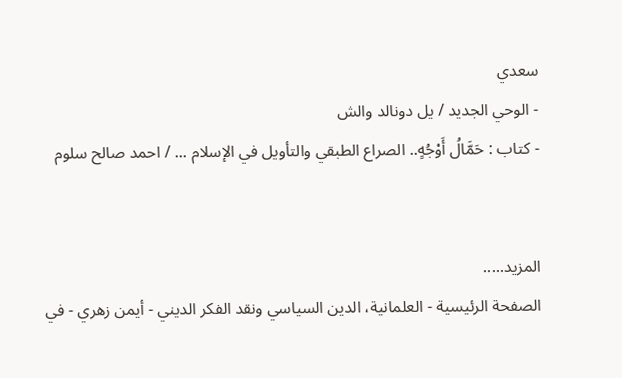سعدي
- الوحي الجديد / يل دونالد والش
- كتاب : حَمَّالُ أَوْجُهٍ.. الصراع الطبقي والتأويل في الإسلام ... / احمد صالح سلوم


المزيد.....
الصفحة الرئيسية - العلمانية، الدين السياسي ونقد الفكر الديني - أيمن زهري - في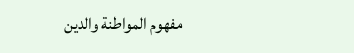مفهوم المواطنة والدين